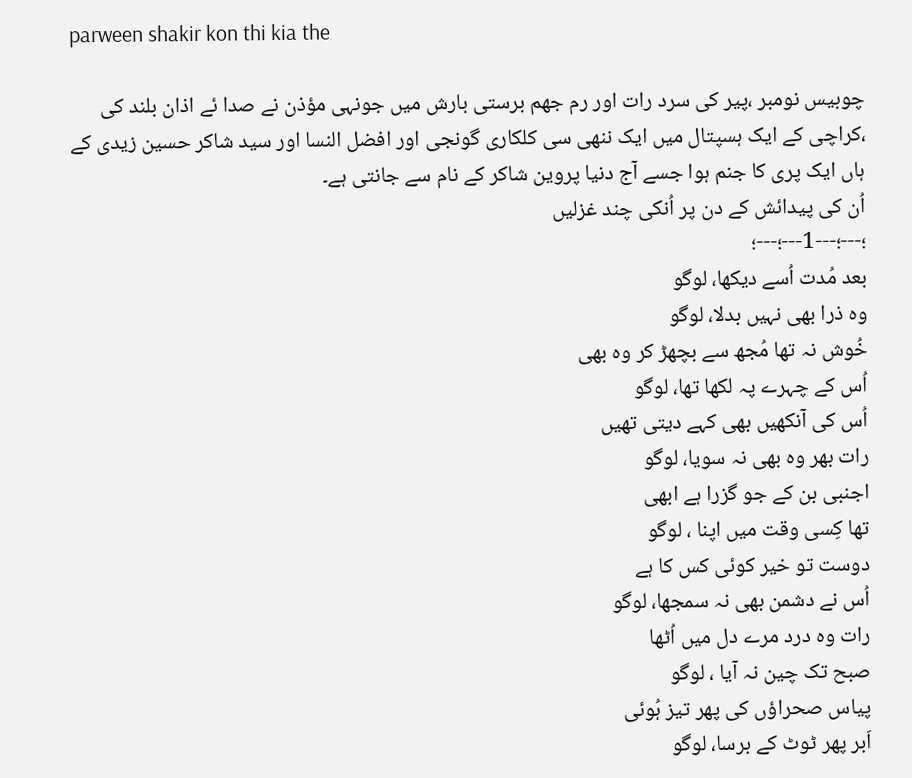parween shakir kon thi kia the

چوبیس نومبر ،پیر کی سرد رات اور رم جھم برستی بارش میں جونہی مؤذن نے صدا ئے اذان بلند کی ،کراچی کے ایک ہسپتال میں ایک ننھی سی کلکاری گونجی اور افضل النسا اور سید شاکر حسین زیدی کے ہاں ایک پری کا جنم ہوا جسے آج دنیا پروین شاکر کے نام سے جانتی ہے۔
اُن کی پیدائش کے دن پر اُنکی چند غزلیں
؛---؛---1---؛---؛
بعد مُدت اُسے دیکھا، لوگو
وہ ذرا بھی نہیں بدلا، لوگو
خُوش نہ تھا مُجھ سے بچھڑ کر وہ بھی
اُس کے چہرے پہ لکھا تھا، لوگو
اُس کی آنکھیں بھی کہے دیتی تھیں
رات بھر وہ بھی نہ سویا، لوگو
اجنبی بن کے جو گزرا ہے ابھی
تھا کِسی وقت میں اپنا ، لوگو
دوست تو خیر کوئی کس کا ہے
اُس نے دشمن بھی نہ سمجھا، لوگو
رات وہ درد مرے دل میں اُٹھا
صبح تک چین نہ آیا ، لوگو
پیاس صحراؤں کی پھر تیز ہُوئی
اَبر پھر ٹوٹ کے برسا، لوگو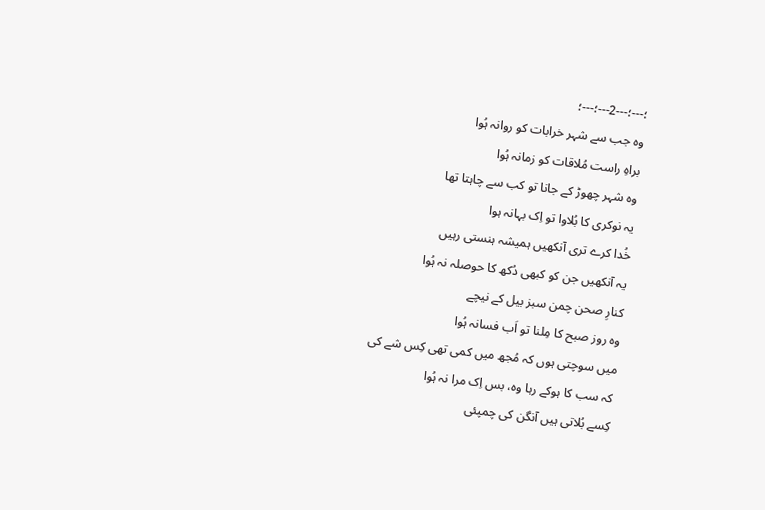؛---؛---2---؛---؛
وہ جب سے شہر خرابات کو روانہ ہُوا
براہِ راست مُلاقات کو زمانہ ہُوا
وہ شہر چھوڑ کے جانا تو کب سے چاہتا تھا
یہ نوکری کا بُلاوا تو اِک بہانہ ہوا
خُدا کرے تری آنکھیں ہمیشہ ہنستی رہیں
یہ آنکھیں جن کو کبھی دُکھ کا حوصلہ نہ ہُوا
کنارِ صحن چمن سبز بیل کے نیچے
وہ روز صبح کا مِلنا تو اَب فسانہ ہُوا
میں سوچتی ہوں کہ مُجھ میں کمی تھی کِس شے کی
کہ سب کا ہوکے رہا وہ، بس اِک مرا نہ ہُوا
کِسے بُلاتی ہیں آنگن کی چمپئی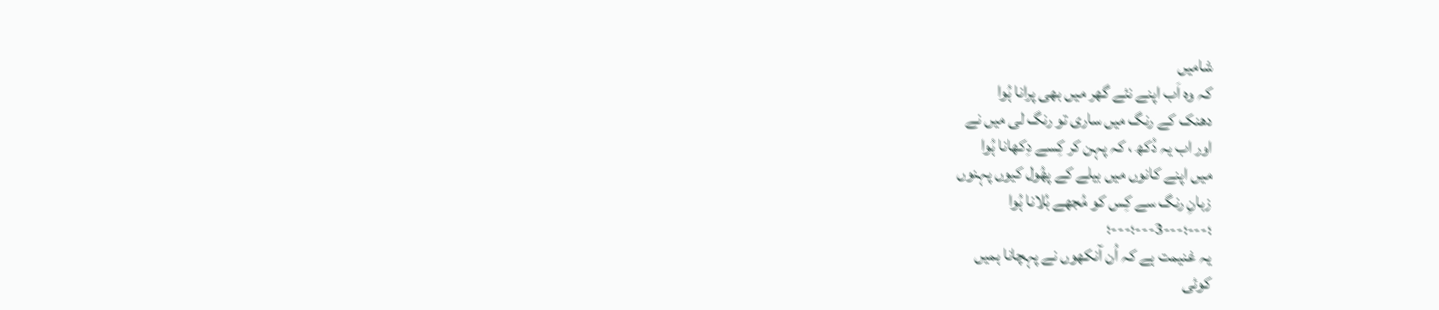شامیں
کہ وہ اَب اپنے نئے گھر میں بھی پرانا ہُوا
دھنک کے رنگ میں ساری تو رنگ لی میں نے
اور اب یہ دُکھ ، کہ پہن کر کِسے دِکھانا ہُوا
میں اپنے کانوں میں بیلے کے پھُول کیوں پہنوں
زبانِ رنگ سے کِس کو مُجھے بُلانا ہُوا
؛---؛---3---؛---؛
یہ غنیمت ہے کہ اُن آنکھوں نے پہچانا ہمیں
کوئی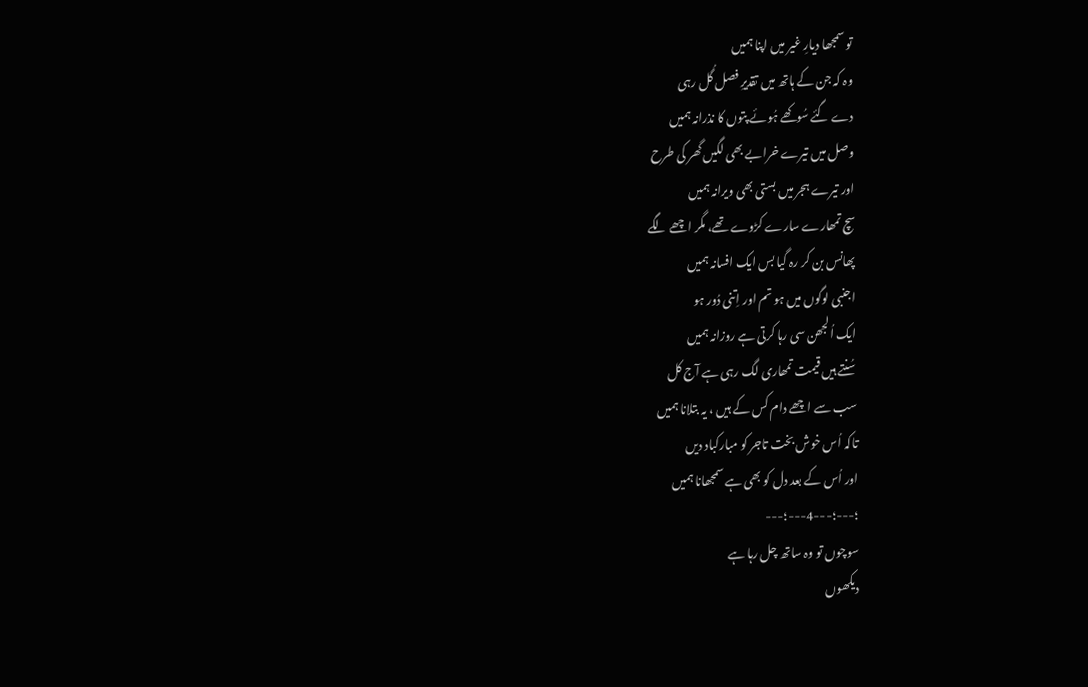تو سمجھا دیارِ غیر میں اپنا ہمیں
وہ کہ جن کے ہاتھ میں تقدیرِ فصل گُل رہی
دے گئے سُوکھے ہُوئے پتوں کا نذرانہ ہمیں
وصل میں تیرے خرابے بھی لگیں گھر کی طرح
اور تیرے ہجر میں بستی بھی ویرانہ ہمیں
سچ تمھارے سارے کڑوے تھے، مگر اچھے لگے
پھانس بن کر رہ گیا بس ایک افسانہ ہمیں
اجنبی لوگوں میں ہو تم اور اِتنی دُور ہو
ایک اُلجھن سی رہا کرتی ہے روزانہ ہمیں
سُنتے ہیں قیمت تمھاری لگ رہی ہے آج کل
سب سے اچھے دام کس کے ہیں ، یہ بتلانا ہمیں
تاکہ اُس خوش بخت تاجر کو مبارکباد دیں
اور اُس کے بعد دل کو بھی ہے سمجھانا ہمیں
؛---؛---4---؛---
سوچوں تو وہ ساتھ چل رہا ہے
دیکھوں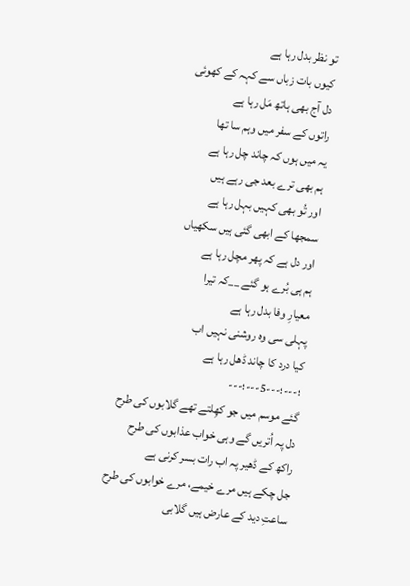تو نظر بدل رہا ہے
کیوں بات زباں سے کہہ کے کھوئی
دل آج بھی ہاتھ مَل رہا ہے
راتوں کے سفر میں وہم سا تھا
یہ میں ہوں کہ چاند چل رہا ہے
ہم بھی ترے بعد جی رہے ہیں
اور تُو بھی کہیں بہل رہا ہے
سمجھا کے ابھی گئی ہیں سکھیاں
اور دل ہے کہ پھر مچل رہا ہے
ہم ہی بُرے ہو گئے __کہ تیرا
معیارِ وفا بدل رہا ہے
پہلی سی وہ روشنی نہیں اب
کیا درد کا چاند ڈھل رہا ہے
؛---؛---5---؛---
گئے موسم میں جو کھِلتے تھے گلابوں کی طرح
دل پہ اُتریں گے وہی خواب عذابوں کی طرح
راکھ کے ڈھیر پہ اب رات بسر کرنی ہے
جل چکے ہیں مرے خیمے، مرے خوابوں کی طرح
ساعتِ دید کے عارض ہیں گلابی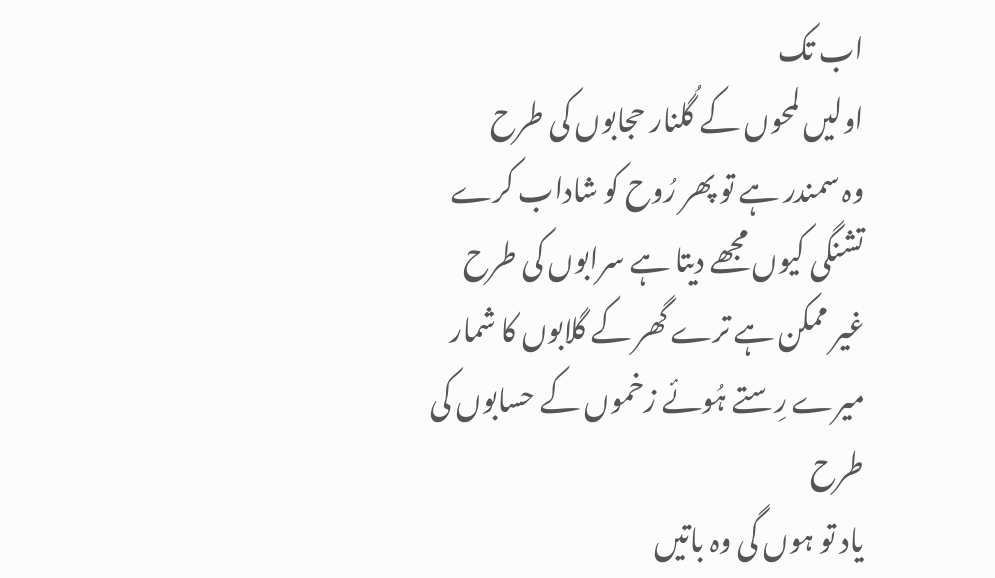اب تک
اولیں لمحوں کے گُلنار حجابوں کی طرح
وہ سمندر ہے تو پھر رُوح کو شاداب کرے
تشنگی کیوں مجھے دیتا ہے سرابوں کی طرح
غیر ممکن ہے ترے گھر کے گلابوں کا شمار
میرے رِستے ہُوئے زخموں کے حسابوں کی طرح
یاد تو ہوں گی وہ باتیں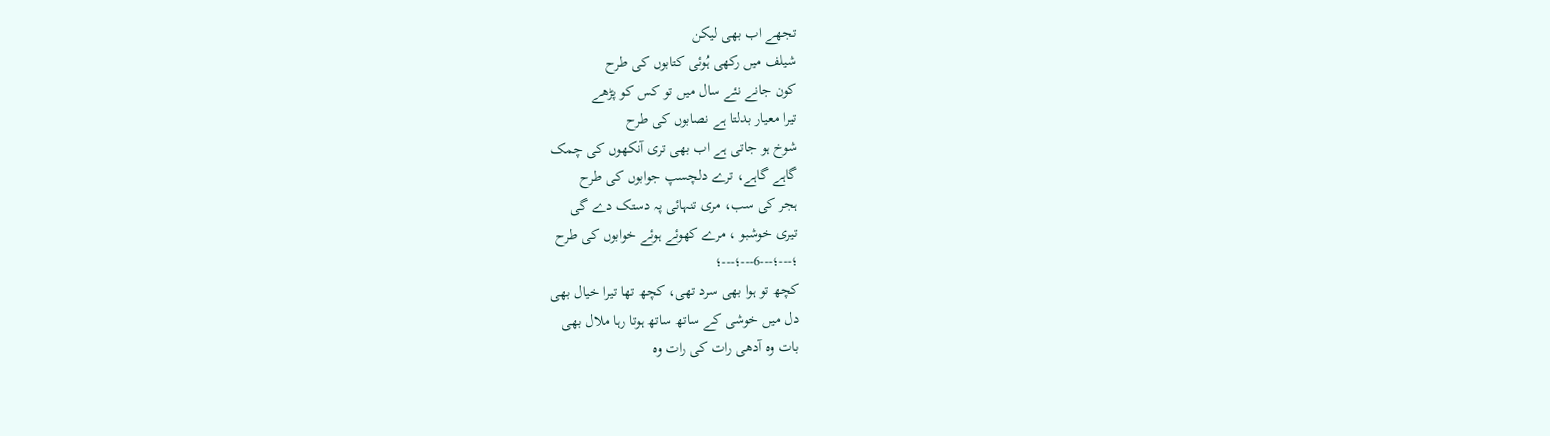تجھے اب بھی لیکن
شیلف میں رکھی ہُوئی کتابوں کی طرح
کون جانے نئے سال میں تو کس کو پڑھے
تیرا معیار بدلتا ہے نصابوں کی طرح
شوخ ہو جاتی ہے اب بھی تری آنکھوں کی چمک
گاہے گاہے، ترے دلچسپ جوابوں کی طرح
ہجر کی سب، مری تنہائی پہ دستک دے گی
تیری خوشبو ، مرے کھوئے ہوئے خوابوں کی طرح
؛---؛---6---؛---؛
کچھ تو ہوا بھی سرد تھی، کچھ تھا تیرا خیال بھی
دل میں‌ خوشی کے ساتھ ساتھ ہوتا رہا ملال بھی
بات وہ آدھی رات کی رات وہ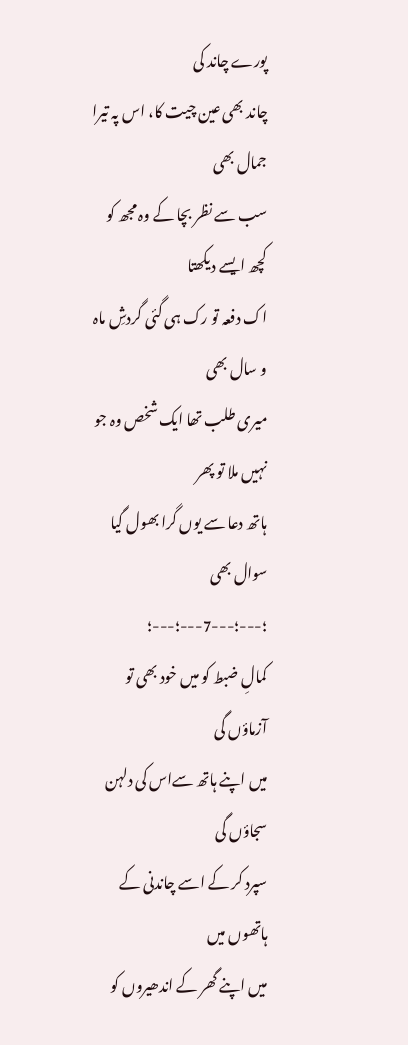پورے چاند کی
چاند بھی عین چیت کا، اس پہ تیرا جمال بھی
سب سے نظر بچا کے وہ مجھ کو کچھ ایسے دیکھتا
اک دفعہ تو رک ہی گئی گردشِ ماہ و سال بھی
میری طلب تھا ایک شخص وہ جو نہیں‌ ملا تو پھر
ہاتھ دعا سے یوں‌ گرا بھول گیا سوال بھی
؛---؛---7---؛---؛
کمالِ ضبط کو میں خود بھی تو آزماؤں گی
میں اپنے ہاتھ سےاس کی دلہن سجاؤں گی
سپرد کر کے اسے چاندنی کے ہاتھوں میں
میں اپنے گھر کے اندھیروں کو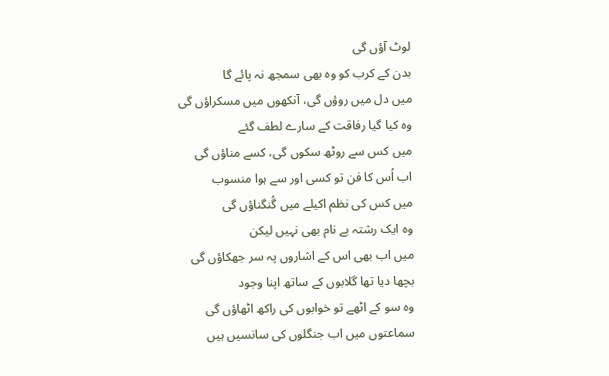لوٹ آؤں گی
بدن کے کرب کو وہ بھی سمجھ نہ پائے گا
میں دل میں روؤں گی، آنکھوں میں مسکراؤں گی
وہ کیا گیا رفاقت کے سارے لطف گئے
میں کس سے روٹھ سکوں گی، کسے مناؤں گی
اب اُس کا فن تو کسی اور سے ہوا منسوب
میں کس کی نظم اکیلے میں گُنگناؤں گی
وہ ایک رشتہ بے نام بھی نہیں لیکن
میں اب بھی اس کے اشاروں پہ سر جھکاؤں گی
بچھا دیا تھا گلابوں کے ساتھ اپنا وجود
وہ سو کے اٹھے تو خوابوں کی راکھ اٹھاؤں گی
سماعتوں میں اب جنگلوں کی سانسیں ہیں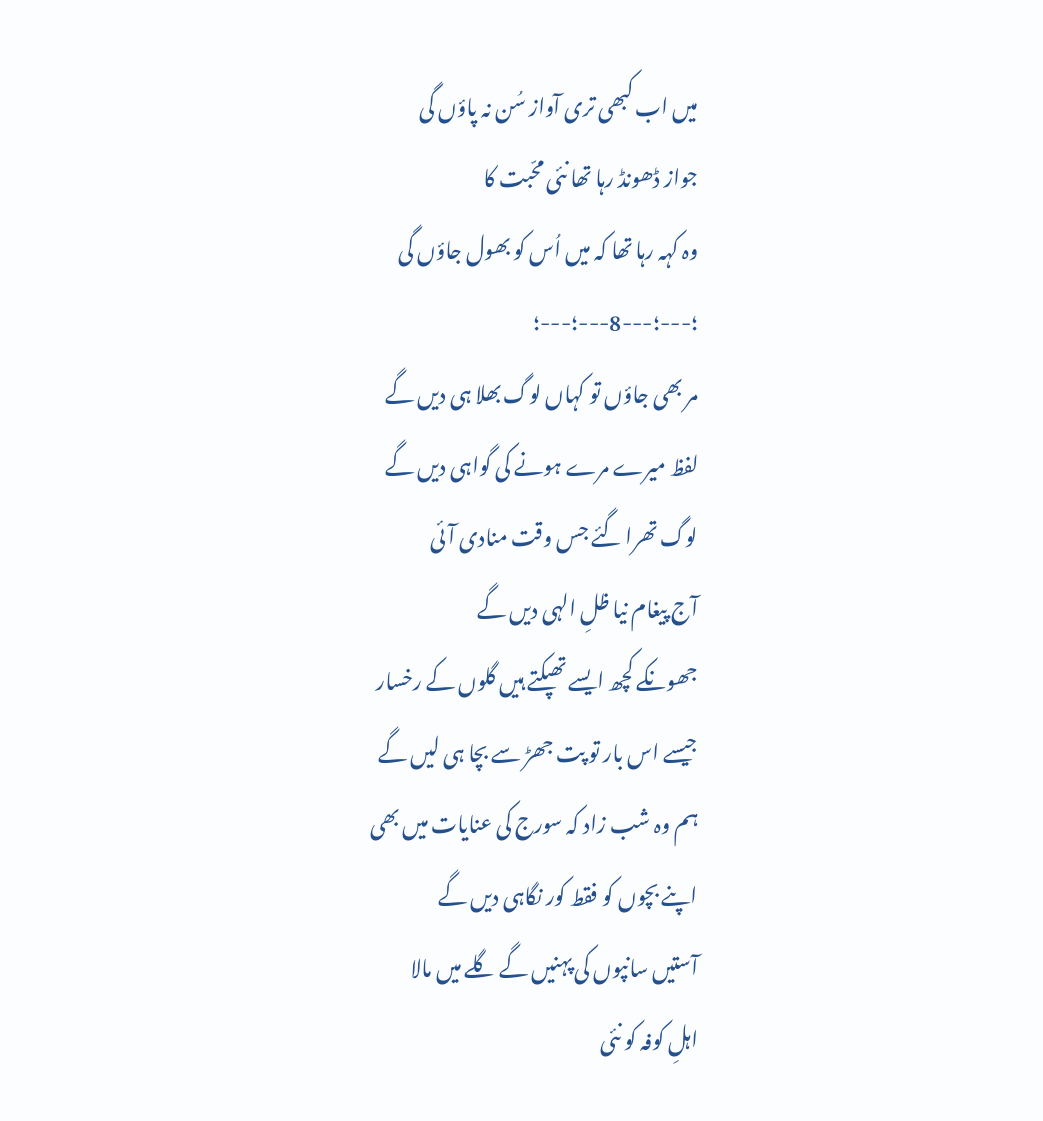میں اب کبھی تری آواز سُن نہ پاؤں گی
جواز ڈھونڈ رہا تھا نئی محّبت کا
وہ کہہ رہا تھا کہ میں اُس کو بھول جاؤں گی
؛---؛---8---؛---؛
مر بھی جاؤں تو کہاں لوگ بھلا ہی دیں گے
لفظ میرے مرے ہونے کی گواہی دیں گے
لوگ تھرا گئے جس وقت منادی آئی
آج پیغام نیا ظلِ الہی دیں گے
جھونکے کچھ ایسے تھپکتے ہیں گلوں کے رخسار
جیسے اس بار تو پت جھڑ سے بچا ہی لیں گے
ہم وہ شب زاد کہ سورج کی عنایات میں بھی
اپنے بچوں کو فقط کور نگاہی دیں گے
آستیں سانپوں کی پہنیں گے گلے میں مالا
اہلِ کوفہ کو نئی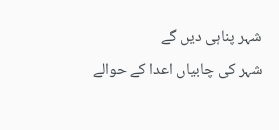شہر پناہی دیں گے
شہر کی چابیاں اعدا کے حوالے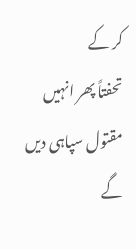کر کے
تحفتاً پھر انہیں مقتول سپاہی دیں گے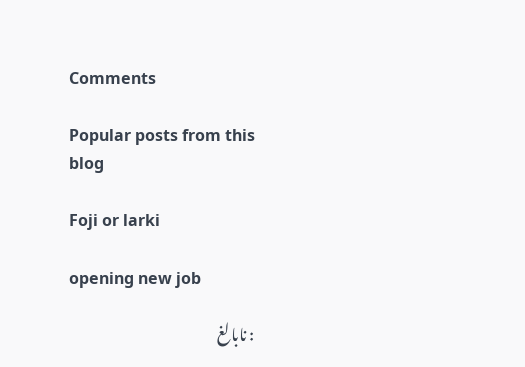Comments

Popular posts from this blog

Foji or larki

opening new job

: نابالغ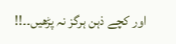اور کچے ذہن ہرگز نہ پڑھیں۔۔!!